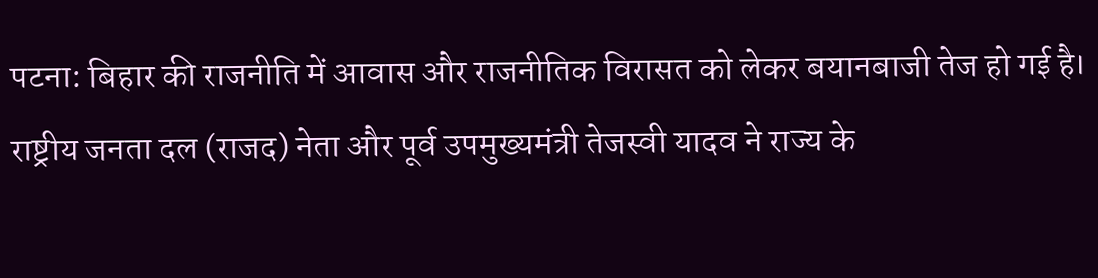पटना: बिहार की राजनीति में आवास और राजनीतिक विरासत को लेकर बयानबाजी तेज हो गई है। राष्ट्रीय जनता दल (राजद) नेता और पूर्व उपमुख्यमंत्री तेजस्वी यादव ने राज्य के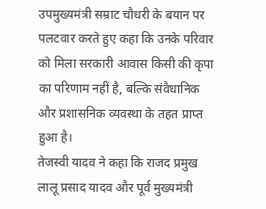उपमुख्यमंत्री सम्राट चौधरी के बयान पर पलटवार करते हुए कहा कि उनके परिवार को मिला सरकारी आवास किसी की कृपा का परिणाम नहीं है, बल्कि संवैधानिक और प्रशासनिक व्यवस्था के तहत प्राप्त हुआ है।
तेजस्वी यादव ने कहा कि राजद प्रमुख लालू प्रसाद यादव और पूर्व मुख्यमंत्री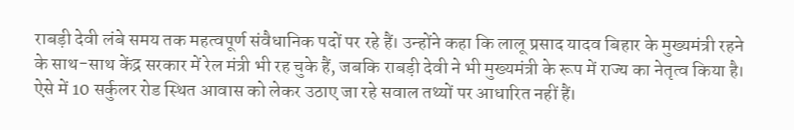राबड़ी देवी लंबे समय तक महत्वपूर्ण संवैधानिक पदों पर रहे हैं। उन्होंने कहा कि लालू प्रसाद यादव बिहार के मुख्यमंत्री रहने के साथ-साथ केंद्र सरकार में रेल मंत्री भी रह चुके हैं, जबकि राबड़ी देवी ने भी मुख्यमंत्री के रूप में राज्य का नेतृत्व किया है। ऐसे में 10 सर्कुलर रोड स्थित आवास को लेकर उठाए जा रहे सवाल तथ्यों पर आधारित नहीं हैं।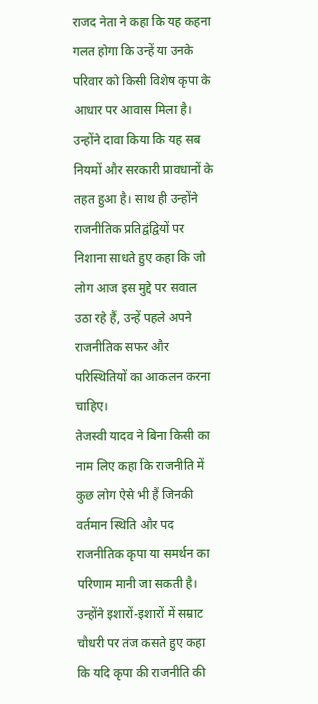राजद नेता ने कहा कि यह कहना गलत होगा कि उन्हें या उनके परिवार को किसी विशेष कृपा के आधार पर आवास मिला है। उन्होंने दावा किया कि यह सब नियमों और सरकारी प्रावधानों के तहत हुआ है। साथ ही उन्होंने राजनीतिक प्रतिद्वंद्वियों पर निशाना साधते हुए कहा कि जो लोग आज इस मुद्दे पर सवाल उठा रहे हैं, उन्हें पहले अपने राजनीतिक सफर और परिस्थितियों का आकलन करना चाहिए।
तेजस्वी यादव ने बिना किसी का नाम लिए कहा कि राजनीति में कुछ लोग ऐसे भी हैं जिनकी वर्तमान स्थिति और पद राजनीतिक कृपा या समर्थन का परिणाम मानी जा सकती है। उन्होंने इशारों-इशारों में सम्राट चौधरी पर तंज कसते हुए कहा कि यदि कृपा की राजनीति की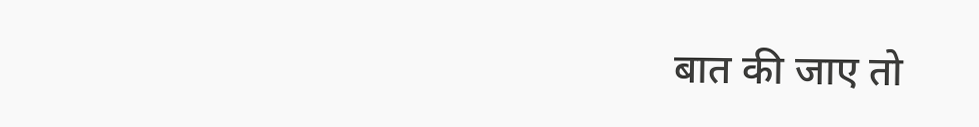बात की जाए तो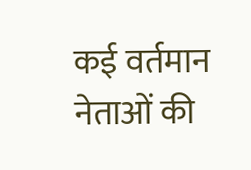कई वर्तमान नेताओं की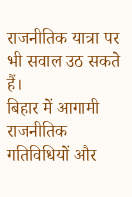राजनीतिक यात्रा पर भी सवाल उठ सकते हैं।
बिहार में आगामी राजनीतिक गतिविधियों और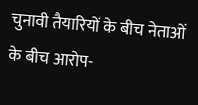चुनावी तैयारियों के बीच नेताओं के बीच आरोप-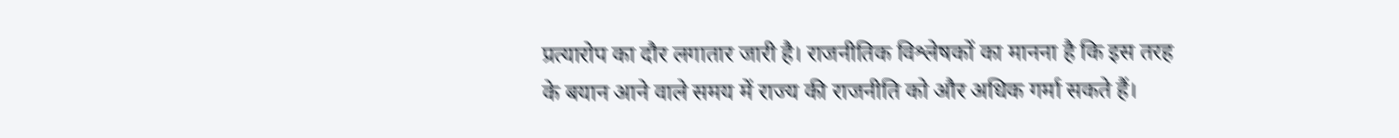प्रत्यारोप का दौर लगातार जारी है। राजनीतिक विश्लेषकों का मानना है कि इस तरह के बयान आने वाले समय में राज्य की राजनीति को और अधिक गर्मा सकते हैं।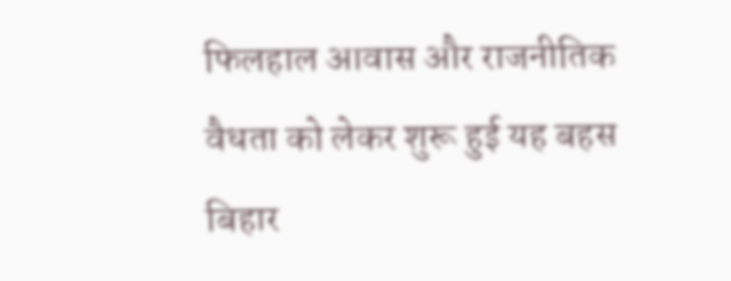फिलहाल आवास और राजनीतिक वैधता को लेकर शुरू हुई यह बहस बिहार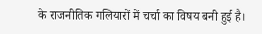के राजनीतिक गलियारों में चर्चा का विषय बनी हुई है।